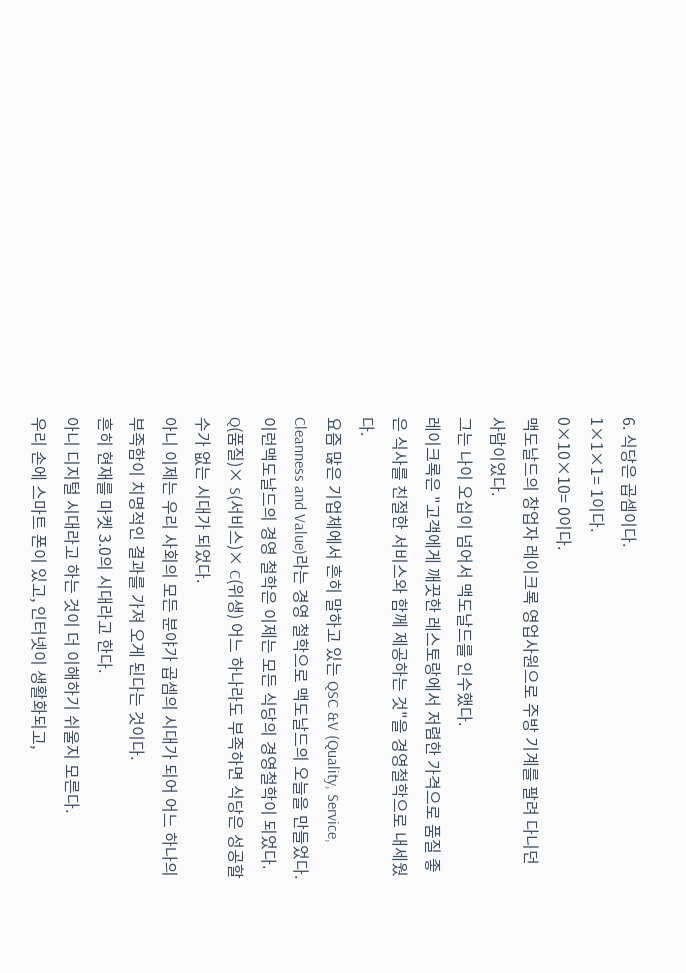6. 식당은 곱셈이다.
1×1×1= 1이다.
0×10×10= 0이다.
맥도날드의 창업자 레이크록 영업사원으로 주방 기계를 팔려 다니던 사람이었다.
그는 나이 오십이 넘어서 맥도날드를 인수했다.
레이크록은 "고객에게 깨끗한 레스토랑에서 저렴한 가격으로 품질 좋은 식사를 친절한 서비스와 함께 제공하는 것"을 경영철학으로 내세웠다.
요즘 많은 기업체에서 흔히 말하고 있는 QSC &V (Quality, Service, Cleanness and Value)라는 경영 철학으로 맥도날드의 오늘을 만들었다.
이런맥도날드의 경영 철학은 이제는 모든 식당의 경영철학이 되었다.
Q(품질)× S(서비스)× C(위생) 어느 하나라도 부족하면 식당은 성공할 수가 없는 시대가 되었다.
아니 이제는 우리 사회의 모든 분야가 곱셈의 시대가 되어 어느 하나의 부족함이 치명적인 결과를 가져 오게 된다는 것이다.
흔히 현재를 마켓 3.0의 시대라고 한다.
아니 디지털 시대라고 하는 것이 더 이해하기 쉬울지 모른다.
우리 손에 스마트 폰이 있고, 인터넷이 생활화되고,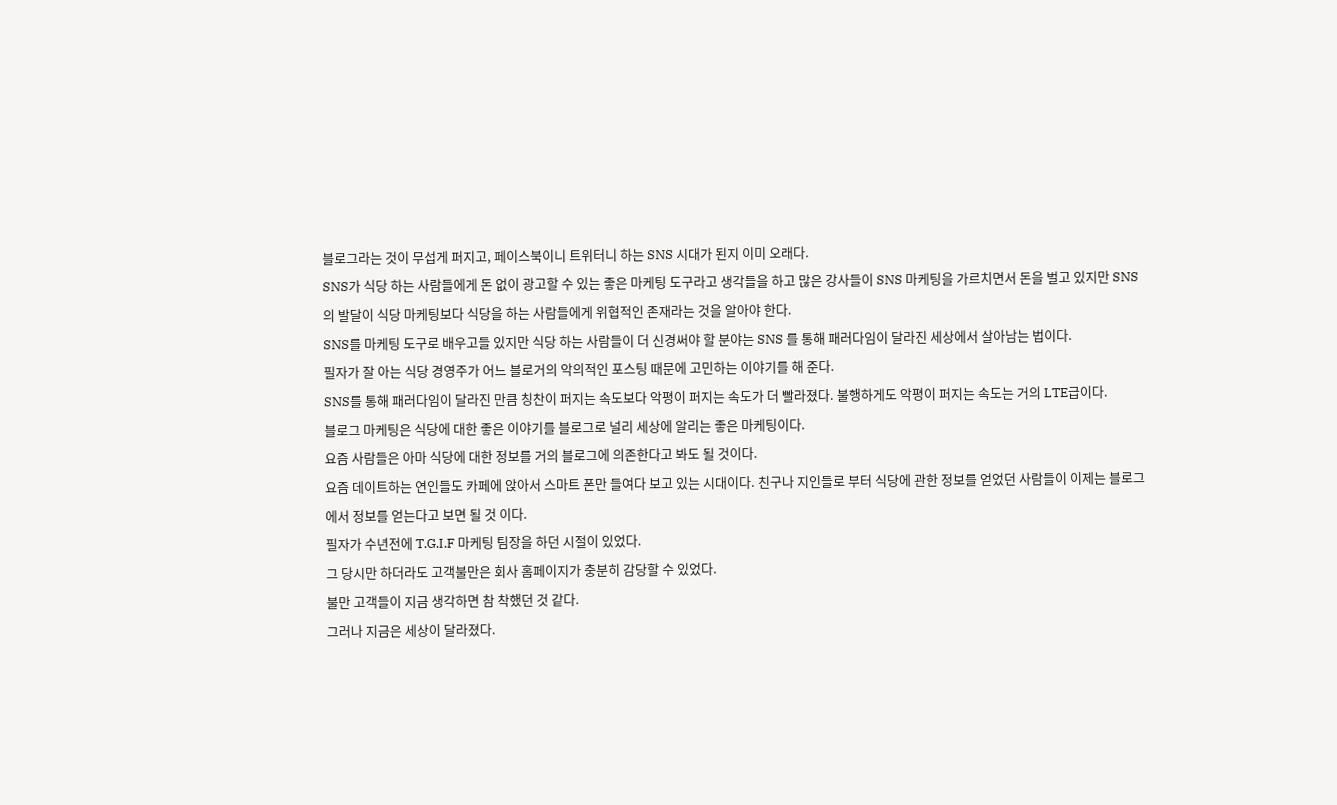블로그라는 것이 무섭게 퍼지고, 페이스북이니 트위터니 하는 SNS 시대가 된지 이미 오래다.
SNS가 식당 하는 사람들에게 돈 없이 광고할 수 있는 좋은 마케팅 도구라고 생각들을 하고 많은 강사들이 SNS 마케팅을 가르치면서 돈을 벌고 있지만 SNS의 발달이 식당 마케팅보다 식당을 하는 사람들에게 위협적인 존재라는 것을 알아야 한다.
SNS를 마케팅 도구로 배우고들 있지만 식당 하는 사람들이 더 신경써야 할 분야는 SNS 를 통해 패러다임이 달라진 세상에서 살아남는 법이다.
필자가 잘 아는 식당 경영주가 어느 블로거의 악의적인 포스팅 때문에 고민하는 이야기를 해 준다.
SNS를 통해 패러다임이 달라진 만큼 칭찬이 퍼지는 속도보다 악평이 퍼지는 속도가 더 빨라졌다. 불행하게도 악평이 퍼지는 속도는 거의 LTE급이다.
블로그 마케팅은 식당에 대한 좋은 이야기를 블로그로 널리 세상에 알리는 좋은 마케팅이다.
요즘 사람들은 아마 식당에 대한 정보를 거의 블로그에 의존한다고 봐도 될 것이다.
요즘 데이트하는 연인들도 카페에 앉아서 스마트 폰만 들여다 보고 있는 시대이다. 친구나 지인들로 부터 식당에 관한 정보를 얻었던 사람들이 이제는 블로그에서 정보를 얻는다고 보면 될 것 이다.
필자가 수년전에 T.G.I.F 마케팅 팀장을 하던 시절이 있었다.
그 당시만 하더라도 고객불만은 회사 홈페이지가 충분히 감당할 수 있었다.
불만 고객들이 지금 생각하면 참 착했던 것 같다.
그러나 지금은 세상이 달라졌다.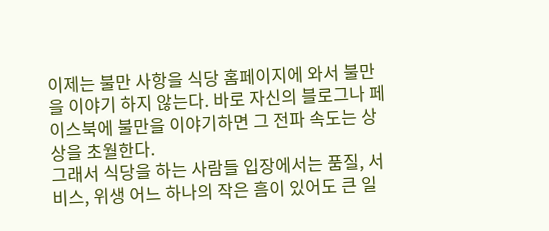이제는 불만 사항을 식당 홈페이지에 와서 불만을 이야기 하지 않는다. 바로 자신의 블로그나 페이스북에 불만을 이야기하면 그 전파 속도는 상상을 초월한다.
그래서 식당을 하는 사람들 입장에서는 품질, 서비스, 위생 어느 하나의 작은 흠이 있어도 큰 일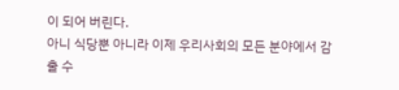이 되어 버린다.
아니 식당뿐 아니라 이제 우리사회의 모든 분야에서 감출 수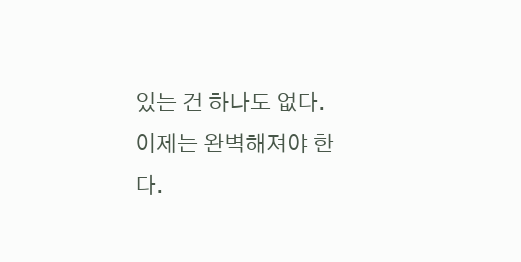있는 건 하나도 없다.
이제는 완벽해져야 한다.